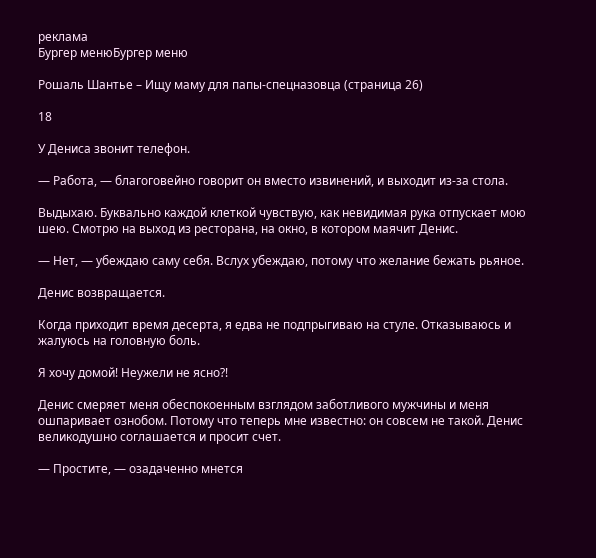реклама
Бургер менюБургер меню

Рошаль Шантье – Ищу маму для папы-спецназовца (страница 26)

18

У Дениса звонит телефон.

— Работа, — благоговейно говорит он вместо извинений, и выходит из-за стола.

Выдыхаю. Буквально каждой клеткой чувствую, как невидимая рука отпускает мою шею. Смотрю на выход из ресторана, на окно, в котором маячит Денис.

— Нет, — убеждаю саму себя. Вслух убеждаю, потому что желание бежать рьяное.

Денис возвращается.

Когда приходит время десерта, я едва не подпрыгиваю на стуле. Отказываюсь и жалуюсь на головную боль.

Я хочу домой! Неужели не ясно?!

Денис смеряет меня обеспокоенным взглядом заботливого мужчины и меня ошпаривает ознобом. Потому что теперь мне известно: он совсем не такой. Денис великодушно соглашается и просит счет.

— Простите, — озадаченно мнется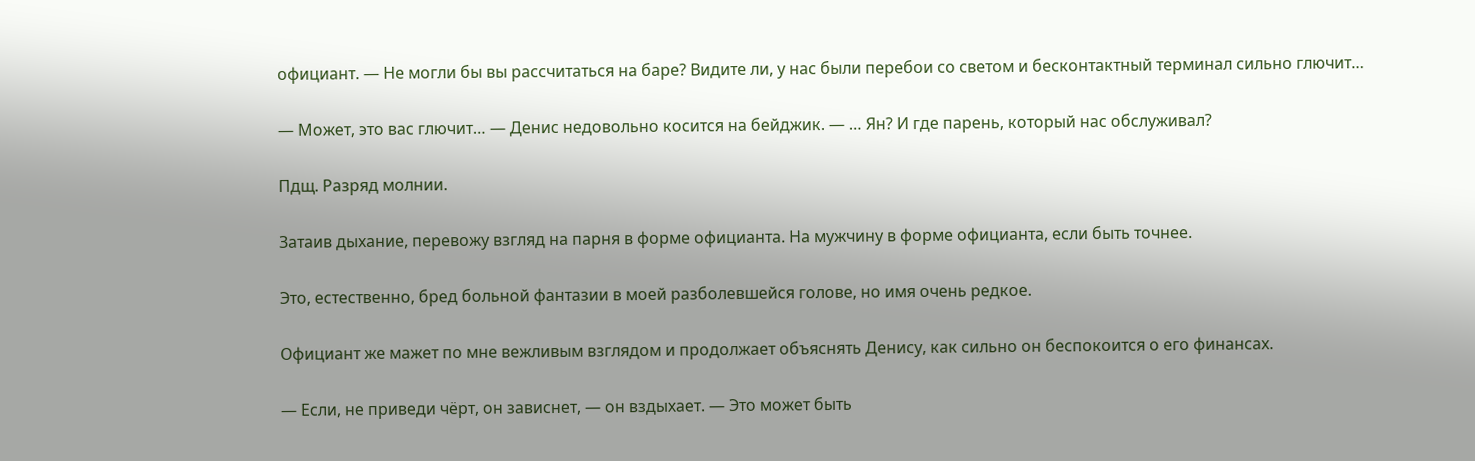официант. — Не могли бы вы рассчитаться на баре? Видите ли, у нас были перебои со светом и бесконтактный терминал сильно глючит…

— Может, это вас глючит… — Денис недовольно косится на бейджик. — … Ян? И где парень, который нас обслуживал?

Пдщ. Разряд молнии.

Затаив дыхание, перевожу взгляд на парня в форме официанта. На мужчину в форме официанта, если быть точнее.

Это, естественно, бред больной фантазии в моей разболевшейся голове, но имя очень редкое.

Официант же мажет по мне вежливым взглядом и продолжает объяснять Денису, как сильно он беспокоится о его финансах.

— Если, не приведи чёрт, он зависнет, — он вздыхает. — Это может быть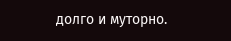долго и муторно.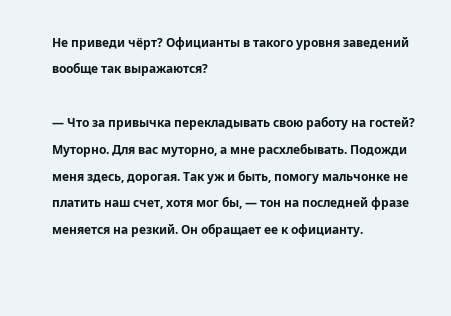Не приведи чёрт? Официанты в такого уровня заведений вообще так выражаются?

— Что за привычка перекладывать свою работу на гостей? Муторно. Для вас муторно, а мне расхлебывать. Подожди меня здесь, дорогая. Так уж и быть, помогу мальчонке не платить наш счет, хотя мог бы, — тон на последней фразе меняется на резкий. Он обращает ее к официанту.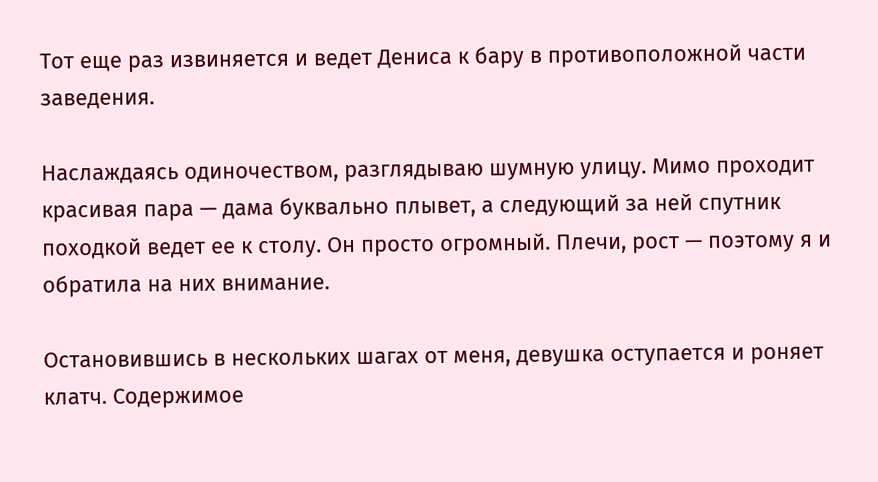Тот еще раз извиняется и ведет Дениса к бару в противоположной части заведения.

Наслаждаясь одиночеством, разглядываю шумную улицу. Мимо проходит красивая пара — дама буквально плывет, а следующий за ней спутник походкой ведет ее к столу. Он просто огромный. Плечи, рост — поэтому я и обратила на них внимание.

Остановившись в нескольких шагах от меня, девушка оступается и роняет клатч. Содержимое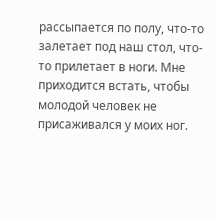рассыпается по полу, что-то залетает под наш стол, что-то прилетает в ноги. Мне приходится встать, чтобы молодой человек не присаживался у моих ног.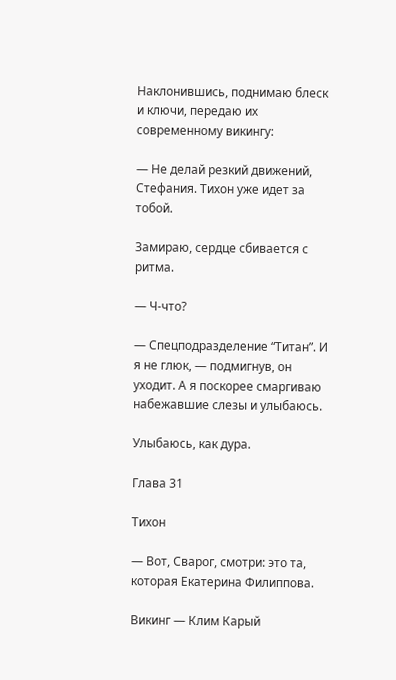Наклонившись, поднимаю блеск и ключи, передаю их современному викингу:

— Не делай резкий движений, Стефания. Тихон уже идет за тобой.

Замираю, сердце сбивается с ритма.

— Ч-что?

— Спецподразделение “Титан”. И я не глюк, — подмигнув, он уходит. А я поскорее смаргиваю набежавшие слезы и улыбаюсь.

Улыбаюсь, как дура.

Глава 31

Тихон

— Вот, Сварог, смотри: это та, которая Екатерина Филиппова.

Викинг — Клим Карый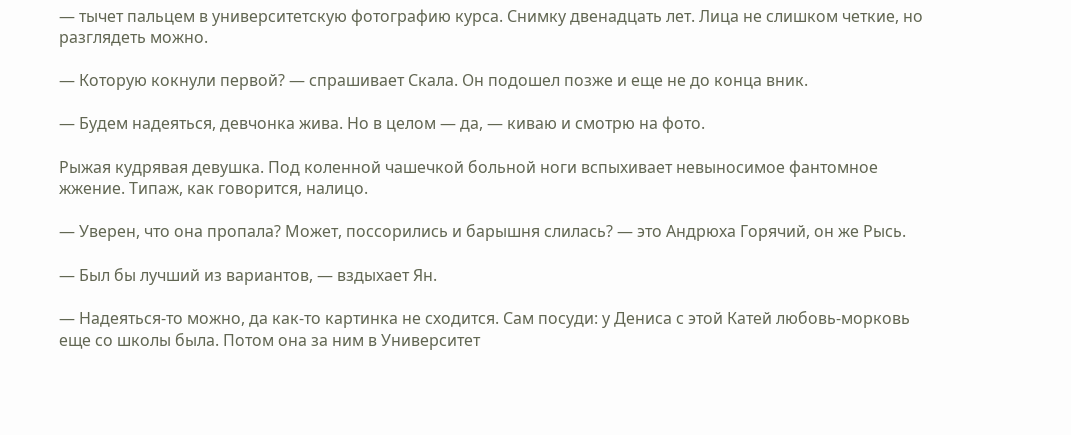— тычет пальцем в университетскую фотографию курса. Снимку двенадцать лет. Лица не слишком четкие, но разглядеть можно.

— Которую кокнули первой? — спрашивает Скала. Он подошел позже и еще не до конца вник.

— Будем надеяться, девчонка жива. Но в целом — да, — киваю и смотрю на фото.

Рыжая кудрявая девушка. Под коленной чашечкой больной ноги вспыхивает невыносимое фантомное жжение. Типаж, как говорится, налицо.

— Уверен, что она пропала? Может, поссорились и барышня слилась? — это Андрюха Горячий, он же Рысь.

— Был бы лучший из вариантов, — вздыхает Ян.

— Надеяться-то можно, да как-то картинка не сходится. Сам посуди: у Дениса с этой Катей любовь-морковь еще со школы была. Потом она за ним в Университет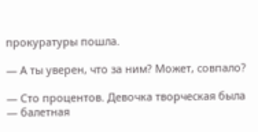прокуратуры пошла.

— А ты уверен, что за ним? Может, совпало?

— Сто процентов. Девочка творческая была — балетная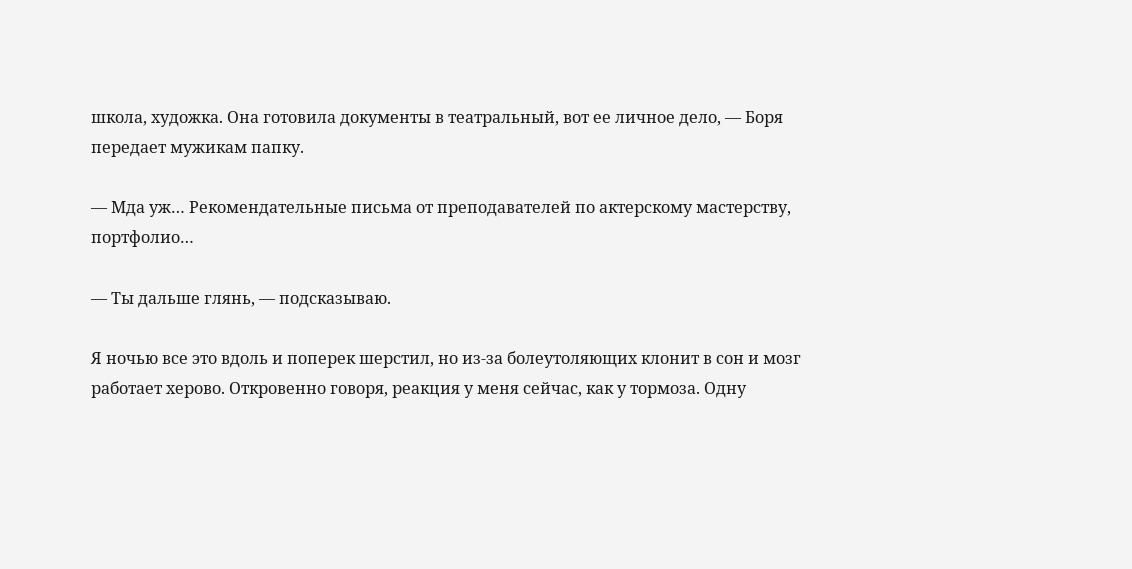школа, художка. Она готовила документы в театральный, вот ее личное дело, — Боря передает мужикам папку.

— Мда уж… Рекомендательные письма от преподавателей по актерскому мастерству, портфолио…

— Ты дальше глянь, — подсказываю.

Я ночью все это вдоль и поперек шерстил, но из-за болеутоляющих клонит в сон и мозг работает херово. Откровенно говоря, реакция у меня сейчас, как у тормоза. Одну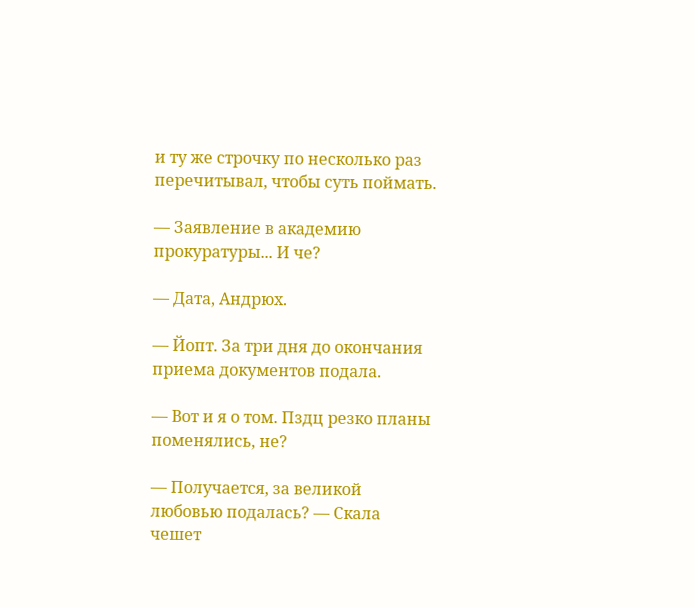и ту же строчку по несколько раз перечитывал, чтобы суть поймать.

— Заявление в академию прокуратуры... И че?

— Дата, Андрюх.

— Йопт. За три дня до окончания приема документов подала.

— Вот и я о том. Пздц резко планы поменялись, не?

— Получается, за великой любовью подалась? — Скала чешет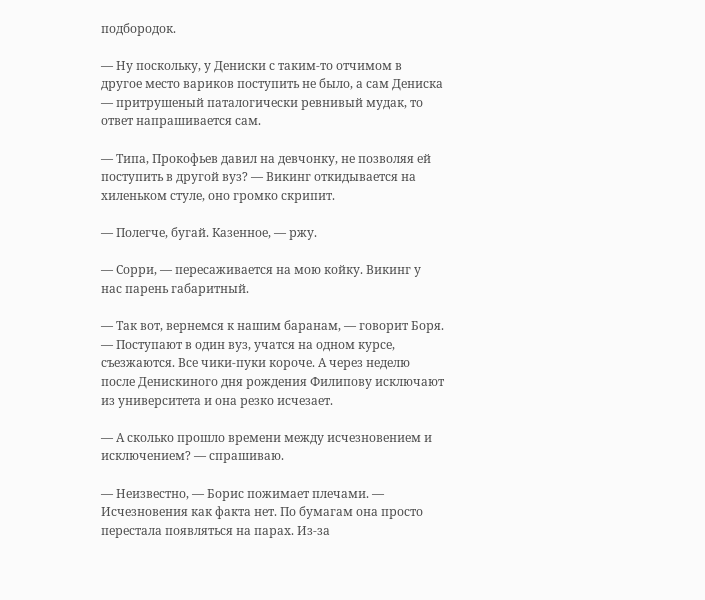подбородок.

— Ну поскольку, у Дениски с таким-то отчимом в другое место вариков поступить не было, а сам Дениска — притрушеный паталогически ревнивый мудак, то ответ напрашивается сам.

— Типа, Прокофьев давил на девчонку, не позволяя ей поступить в другой вуз? — Викинг откидывается на хиленьком стуле, оно громко скрипит.

— Полегче, бугай. Казенное, — ржу.

— Сорри, — пересаживается на мою койку. Викинг у нас парень габаритный.

— Так вот, вернемся к нашим баранам, — говорит Боря. — Поступают в один вуз, учатся на одном курсе, съезжаются. Все чики-пуки короче. А через неделю после Денискиного дня рождения Филипову исключают из университета и она резко исчезает.

— А сколько прошло времени между исчезновением и исключением? — спрашиваю.

— Неизвестно, — Борис пожимает плечами. — Исчезновения как факта нет. По бумагам она просто перестала появляться на парах. Из-за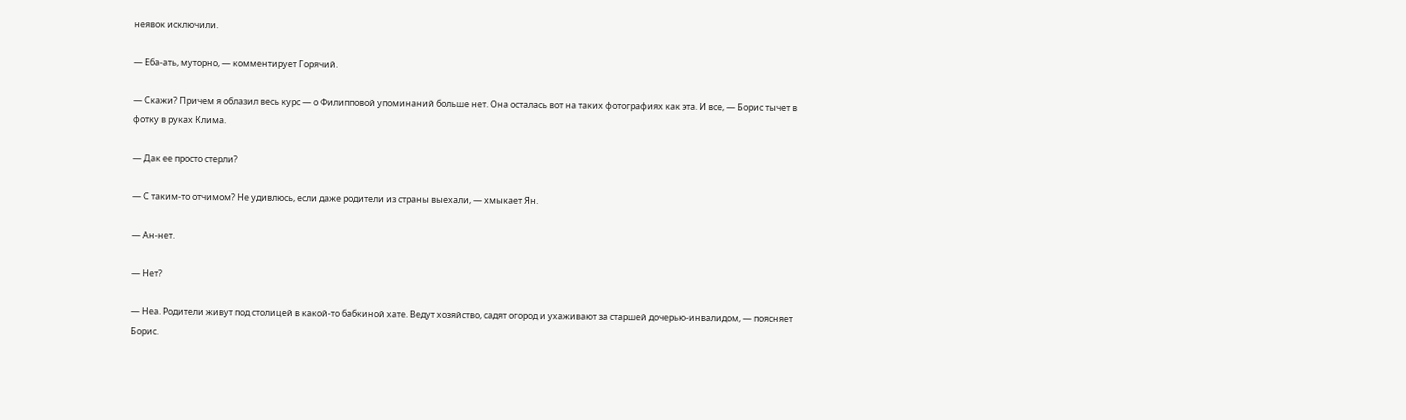неявок исключили.

— Еба-ать, муторно, — комментирует Горячий.

— Скажи? Причем я облазил весь курс — о Филипповой упоминаний больше нет. Она осталась вот на таких фотографиях как эта. И все, — Борис тычет в фотку в руках Клима.

— Дак ее просто стерли?

— С таким-то отчимом? Не удивлюсь, если даже родители из страны выехали, — хмыкает Ян.

— Ан-нет.

— Нет?

— Неа. Родители живут под столицей в какой-то бабкиной хате. Ведут хозяйство, садят огород и ухаживают за старшей дочерью-инвалидом, — поясняет Борис.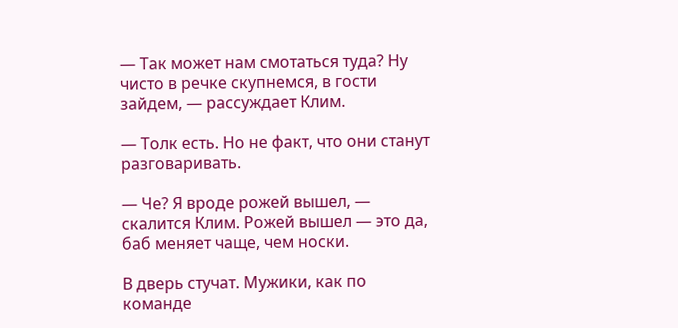— Так может нам смотаться туда? Ну чисто в речке скупнемся, в гости зайдем, — рассуждает Клим.

— Толк есть. Но не факт, что они станут разговаривать.

— Че? Я вроде рожей вышел, — скалится Клим. Рожей вышел — это да, баб меняет чаще, чем носки.

В дверь стучат. Мужики, как по команде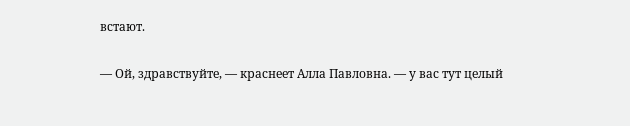встают.

— Ой, здравствуйте, — краснеет Алла Павловна. — у вас тут целый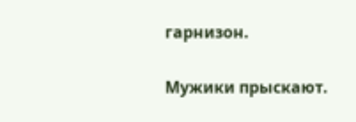гарнизон.

Мужики прыскают.